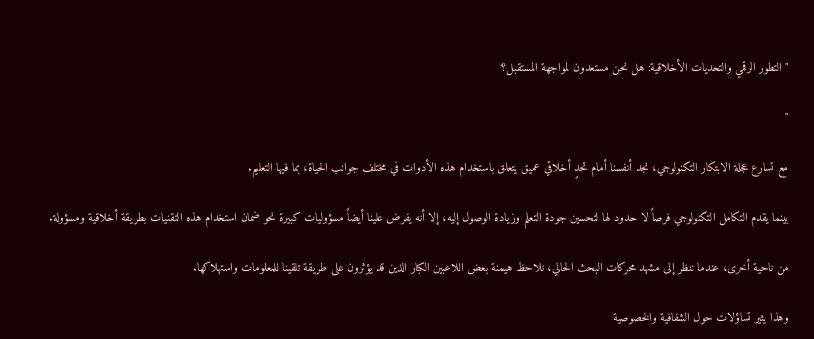"التطور الرقمي والتحديات الأخلاقية: هل نحن مستعدون لمواجهة المستقبل؟

"

مع تسارع عجلة الابتكار التكنولوجي، نجد أنفسنا أمام تحدٍ أخلاقي عميق يتعلق باستخدام هذه الأدوات في مختلف جوانب الحياة، بما فيها التعليم.

بينما يقدم التكامل التكنولوجي فرصاً لا حدود لها لتحسين جودة التعلم وزيادة الوصول إليه، إلا أنه يفرض علينا أيضاً مسؤوليات كبيرة نحو ضمان استخدام هذه التقنيات بطريقة أخلاقية ومسؤولة.

من ناحية أخرى، عندما ننظر إلى مشهد محركات البحث الحالي، نلاحظ هيمنة بعض اللاعبين الكبار الذين قد يؤثرون على طريقة تلقينا للمعلومات واستهلاكها.

وهذا يثير تساؤلات حول الشفافية والخصوصية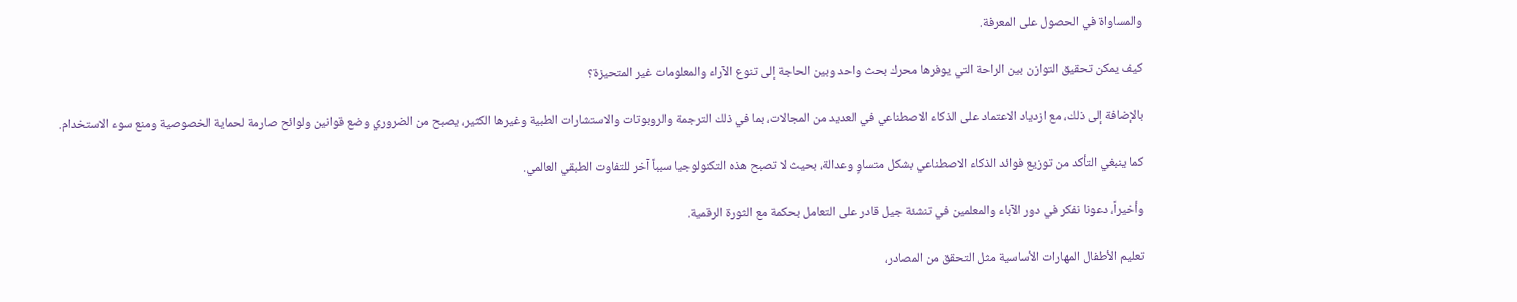والمساواة في الحصول على المعرفة.

كيف يمكن تحقيق التوازن بين الراحة التي يوفرها محرك بحث واحد وبين الحاجة إلى تنوع الآراء والمعلومات غير المتحيزة؟

بالإضافة إلى ذلك، مع ازدياد الاعتماد على الذكاء الاصطناعي في العديد من المجالات، بما في ذلك الترجمة والروبوتات والاستشارات الطبية وغيرها الكثير، يصبح من الضروري وضع قوانين ولوائح صارمة لحماية الخصوصية ومنع سوء الاستخدام.

كما ينبغي التأكد من توزيع فوائد الذكاء الاصطناعي بشكل متساوٍ وعدالة، بحيث لا تصبح هذه التكنولوجيا سبباً آخر للتفاوت الطبقي العالمي.

وأخيراً، دعونا نفكر في دور الآباء والمعلمين في تنشئة جيل قادر على التعامل بحكمة مع الثورة الرقمية.

تعليم الأطفال المهارات الأساسية مثل التحقق من المصادر،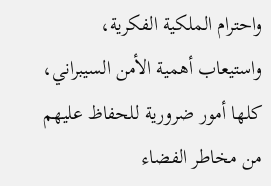واحترام الملكية الفكرية، واستيعاب أهمية الأمن السيبراني، كلها أمور ضرورية للحفاظ عليهم من مخاطر الفضاء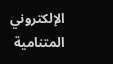الإلكتروني المتنامية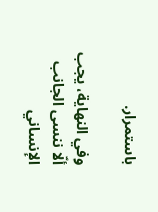باستمرار.

وفي النهاية، يجب ألّا ننسى الجانب الإنساني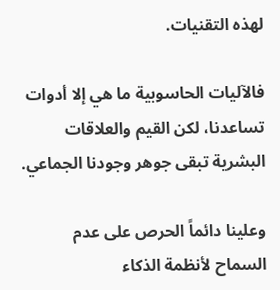لهذه التقنيات.

فالآليات الحاسوبية ما هي إلا أدوات تساعدنا، لكن القيم والعلاقات البشرية تبقى جوهر وجودنا الجماعي.

وعلينا دائماً الحرص على عدم السماح لأنظمة الذكاء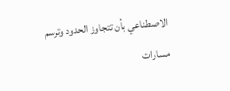الاصطناعي بأن تتجاوز الحدود وترسم مسارات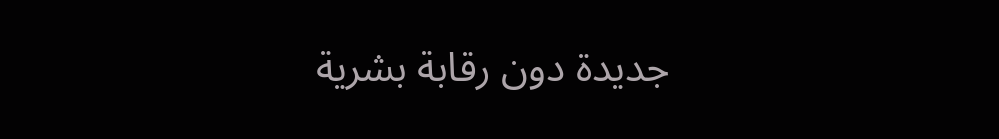جديدة دون رقابة بشرية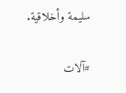سليمة وأخلاقية.

#آلات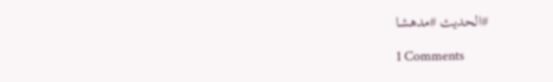#الحديث #مدهشا

1 Comments